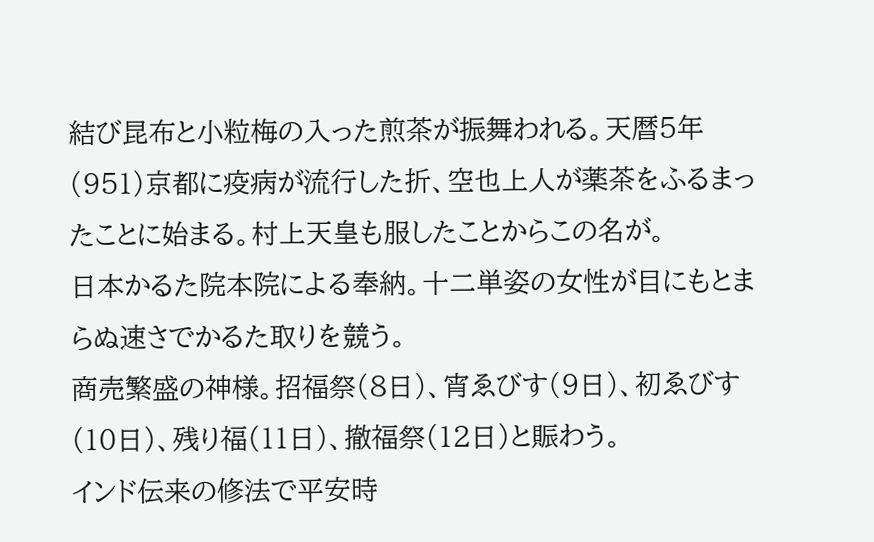結び昆布と小粒梅の入った煎茶が振舞われる。天暦5年(951)京都に疫病が流行した折、空也上人が薬茶をふるまったことに始まる。村上天皇も服したことからこの名が。
日本かるた院本院による奉納。十二単姿の女性が目にもとまらぬ速さでかるた取りを競う。
商売繁盛の神様。招福祭(8日)、宵ゑびす(9日)、初ゑびす(10日)、残り福(11日)、撤福祭(12日)と賑わう。
インド伝来の修法で平安時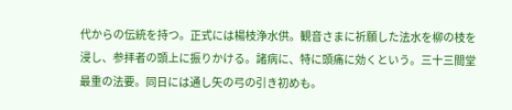代からの伝統を持つ。正式には楊枝浄水供。観音さまに祈願した法水を柳の枝を浸し、参拝者の頭上に振りかける。諸病に、特に頭痛に効くという。三十三間堂最重の法要。同日には通し矢の弓の引き初めも。